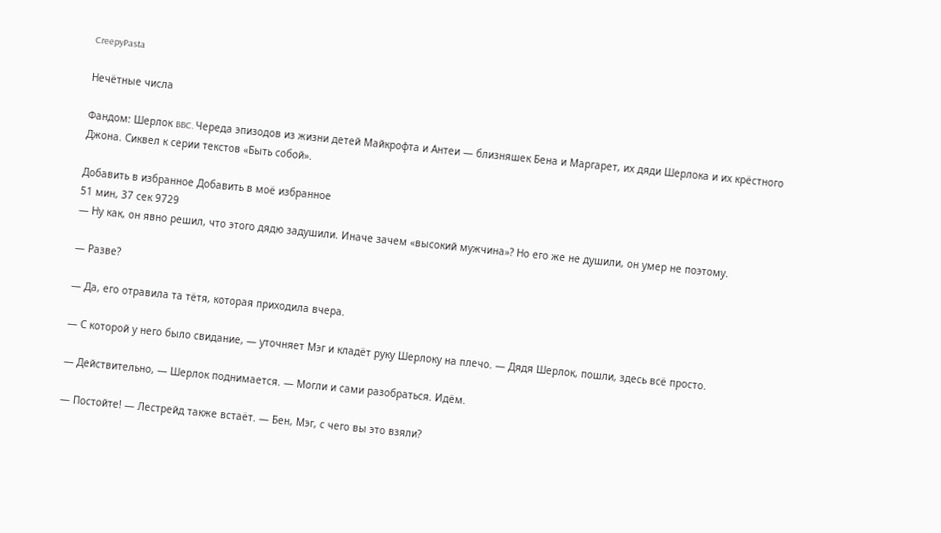CreepyPasta

Нечётные числа

Фандом: Шерлок BBC. Череда эпизодов из жизни детей Майкрофта и Антеи — близняшек Бена и Маргарет, их дяди Шерлока и их крёстного Джона. Сиквел к серии текстов «Быть собой».

Добавить в избранное Добавить в моё избранное
51 мин, 37 сек 9729
— Ну как, он явно решил, что этого дядю задушили. Иначе зачем «высокий мужчина»? Но его же не душили, он умер не поэтому.

— Разве?

— Да, его отравила та тётя, которая приходила вчера.

— С которой у него было свидание, — уточняет Мэг и кладёт руку Шерлоку на плечо. — Дядя Шерлок, пошли, здесь всё просто.

— Действительно, — Шерлок поднимается. — Могли и сами разобраться. Идём.

— Постойте! — Лестрейд также встаёт. — Бен, Мэг, с чего вы это взяли?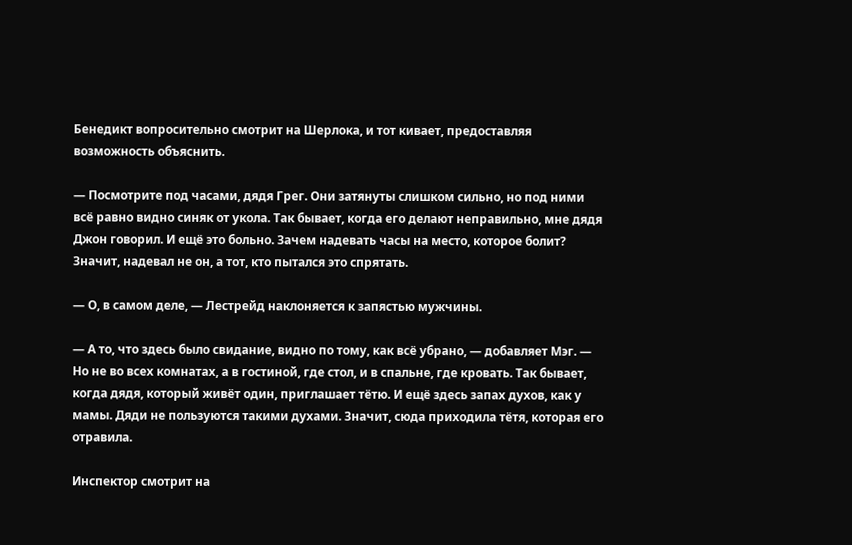Бенедикт вопросительно смотрит на Шерлока, и тот кивает, предоставляя возможность объяснить.

— Посмотрите под часами, дядя Грег. Они затянуты слишком сильно, но под ними всё равно видно синяк от укола. Так бывает, когда его делают неправильно, мне дядя Джон говорил. И ещё это больно. Зачем надевать часы на место, которое болит? Значит, надевал не он, а тот, кто пытался это спрятать.

— О, в самом деле, — Лестрейд наклоняется к запястью мужчины.

— А то, что здесь было свидание, видно по тому, как всё убрано, — добавляет Мэг. — Но не во всех комнатах, а в гостиной, где стол, и в спальне, где кровать. Так бывает, когда дядя, который живёт один, приглашает тётю. И ещё здесь запах духов, как у мамы. Дяди не пользуются такими духами. Значит, сюда приходила тётя, которая его отравила.

Инспектор смотрит на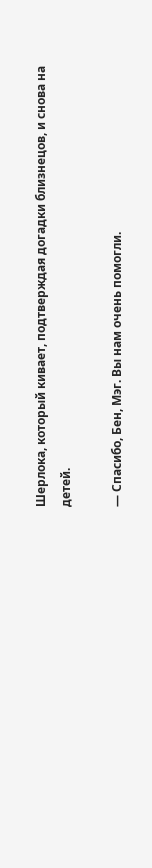Шерлока, который кивает, подтверждая догадки близнецов, и снова на детей.

— Спасибо, Бен, Мэг. Вы нам очень помогли.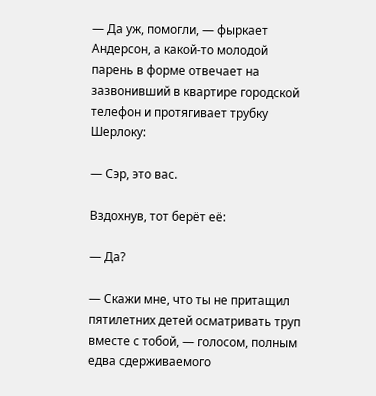— Да уж, помогли, — фыркает Андерсон, а какой-то молодой парень в форме отвечает на зазвонивший в квартире городской телефон и протягивает трубку Шерлоку:

— Сэр, это вас.

Вздохнув, тот берёт её:

— Да?

— Скажи мне, что ты не притащил пятилетних детей осматривать труп вместе с тобой, — голосом, полным едва сдерживаемого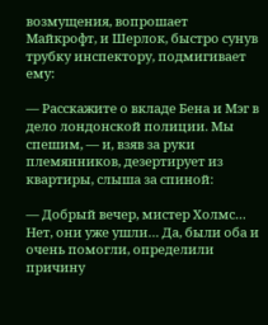возмущения, вопрошает Майкрофт, и Шерлок, быстро сунув трубку инспектору, подмигивает ему:

— Расскажите о вкладе Бена и Мэг в дело лондонской полиции. Мы спешим, — и, взяв за руки племянников, дезертирует из квартиры, слыша за спиной:

— Добрый вечер, мистер Холмс… Нет, они уже ушли… Да, были оба и очень помогли, определили причину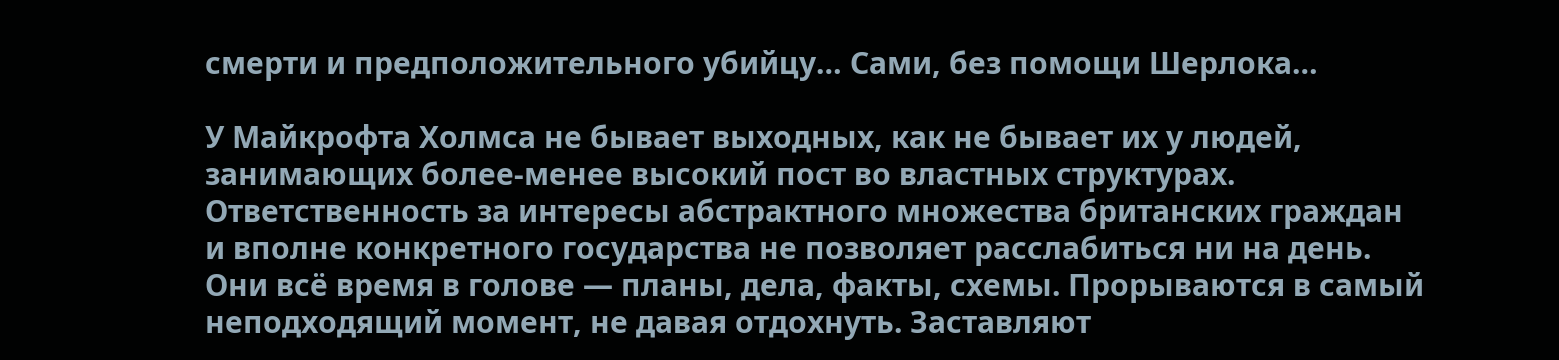смерти и предположительного убийцу… Сами, без помощи Шерлока…

У Майкрофта Холмса не бывает выходных, как не бывает их у людей, занимающих более-менее высокий пост во властных структурах. Ответственность за интересы абстрактного множества британских граждан и вполне конкретного государства не позволяет расслабиться ни на день. Они всё время в голове — планы, дела, факты, схемы. Прорываются в самый неподходящий момент, не давая отдохнуть. Заставляют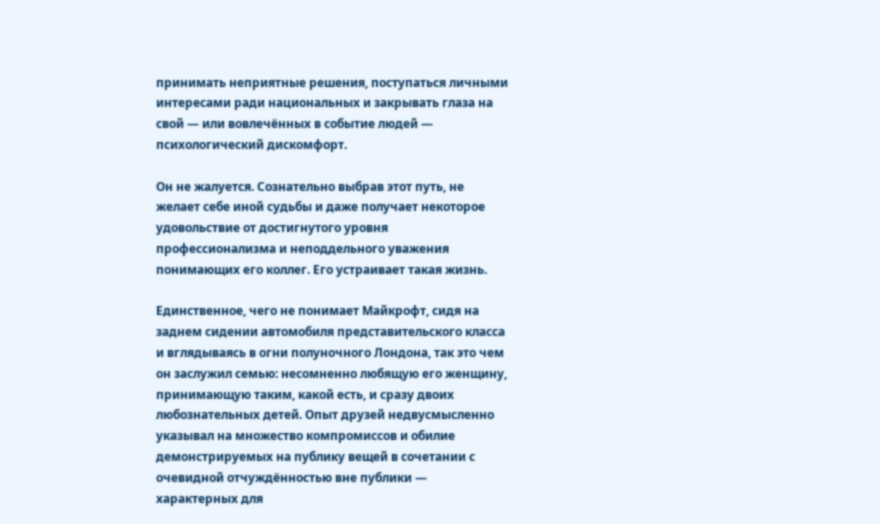принимать неприятные решения, поступаться личными интересами ради национальных и закрывать глаза на свой — или вовлечённых в событие людей — психологический дискомфорт.

Он не жалуется. Сознательно выбрав этот путь, не желает себе иной судьбы и даже получает некоторое удовольствие от достигнутого уровня профессионализма и неподдельного уважения понимающих его коллег. Его устраивает такая жизнь.

Единственное, чего не понимает Майкрофт, сидя на заднем сидении автомобиля представительского класса и вглядываясь в огни полуночного Лондона, так это чем он заслужил семью: несомненно любящую его женщину, принимающую таким, какой есть, и сразу двоих любознательных детей. Опыт друзей недвусмысленно указывал на множество компромиссов и обилие демонстрируемых на публику вещей в сочетании с очевидной отчуждённостью вне публики — характерных для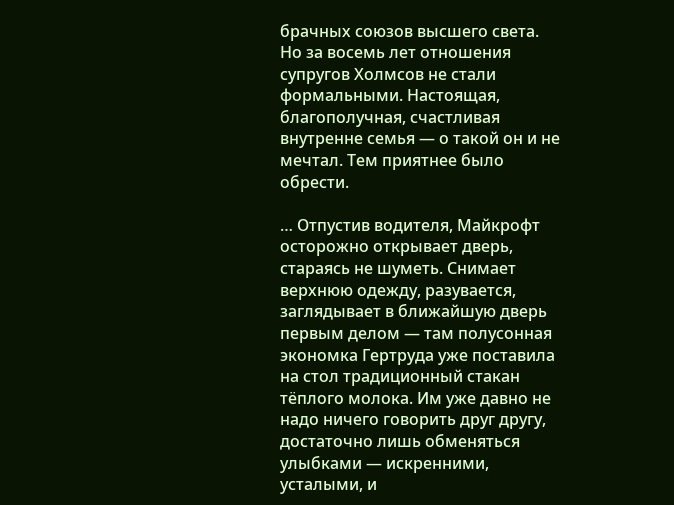брачных союзов высшего света. Но за восемь лет отношения супругов Холмсов не стали формальными. Настоящая, благополучная, счастливая внутренне семья — о такой он и не мечтал. Тем приятнее было обрести.

… Отпустив водителя, Майкрофт осторожно открывает дверь, стараясь не шуметь. Снимает верхнюю одежду, разувается, заглядывает в ближайшую дверь первым делом — там полусонная экономка Гертруда уже поставила на стол традиционный стакан тёплого молока. Им уже давно не надо ничего говорить друг другу, достаточно лишь обменяться улыбками — искренними, усталыми, и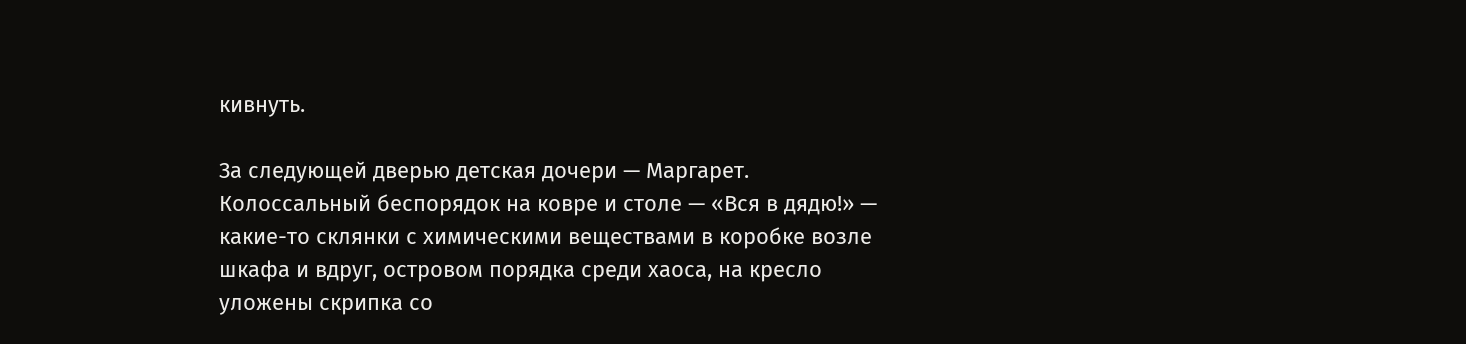кивнуть.

За следующей дверью детская дочери — Маргарет. Колоссальный беспорядок на ковре и столе — «Вся в дядю!» — какие-то склянки с химическими веществами в коробке возле шкафа и вдруг, островом порядка среди хаоса, на кресло уложены скрипка со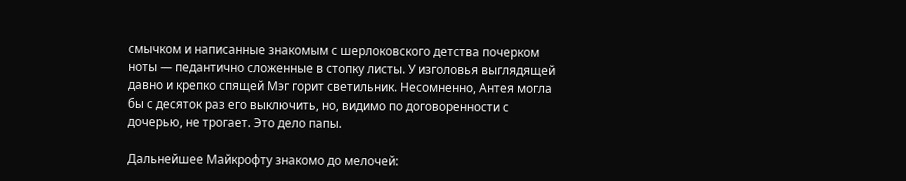смычком и написанные знакомым с шерлоковского детства почерком ноты — педантично сложенные в стопку листы. У изголовья выглядящей давно и крепко спящей Мэг горит светильник. Несомненно, Антея могла бы с десяток раз его выключить, но, видимо по договоренности с дочерью, не трогает. Это дело папы.

Дальнейшее Майкрофту знакомо до мелочей: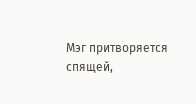Мэг притворяется спящей,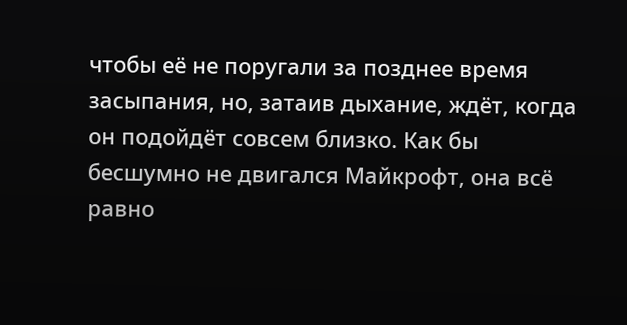чтобы её не поругали за позднее время засыпания, но, затаив дыхание, ждёт, когда он подойдёт совсем близко. Как бы бесшумно не двигался Майкрофт, она всё равно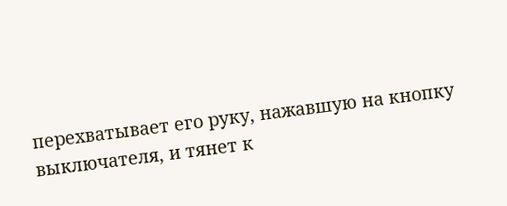перехватывает его руку, нажавшую на кнопку выключателя, и тянет к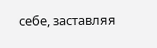себе, заставляя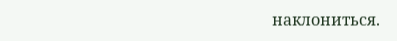наклониться.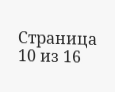Страница 10 из 16